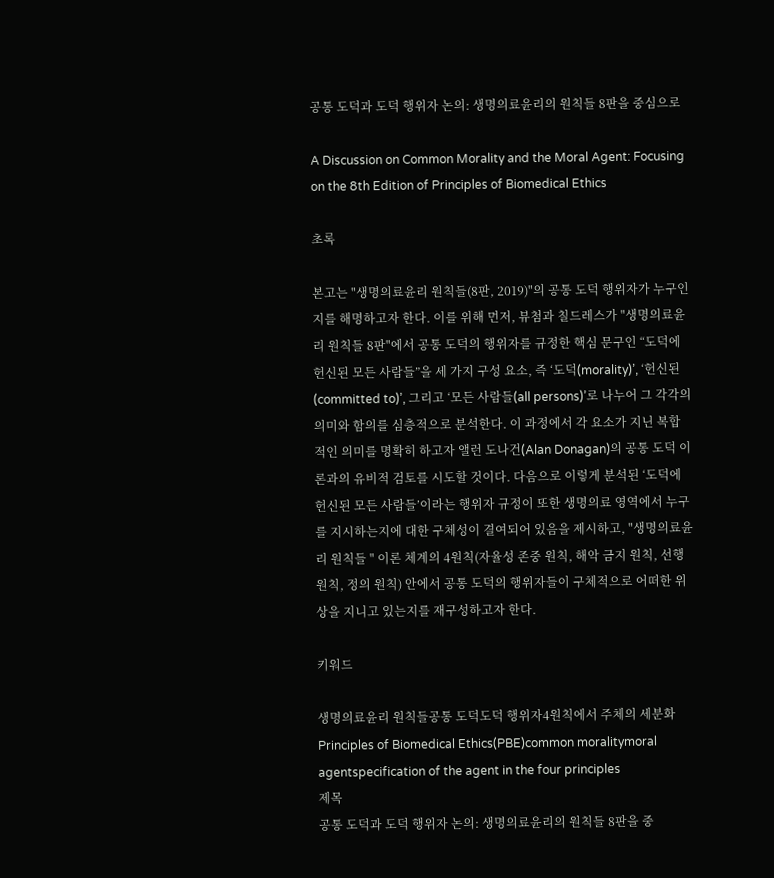공통 도덕과 도덕 행위자 논의: 생명의료윤리의 원칙들 8판을 중심으로

A Discussion on Common Morality and the Moral Agent: Focusing on the 8th Edition of Principles of Biomedical Ethics

초록

본고는 "생명의료윤리 원칙들(8판, 2019)"의 공통 도덕 행위자가 누구인지를 해명하고자 한다. 이를 위해 먼저, 뷰첨과 칠드레스가 "생명의료윤리 원칙들 8판"에서 공통 도덕의 행위자를 규정한 핵심 문구인 “도덕에 헌신된 모든 사람들”을 세 가지 구성 요소, 즉 ‘도덕(morality)’, ‘헌신된(committed to)’, 그리고 ‘모든 사람들(all persons)’로 나누어 그 각각의 의미와 함의를 심층적으로 분석한다. 이 과정에서 각 요소가 지닌 복합적인 의미를 명확히 하고자 앨런 도나건(Alan Donagan)의 공통 도덕 이론과의 유비적 검토를 시도할 것이다. 다음으로 이렇게 분석된 ‘도덕에 헌신된 모든 사람들’이라는 행위자 규정이 또한 생명의료 영역에서 누구를 지시하는지에 대한 구체성이 결여되어 있음을 제시하고, "생명의료윤리 원칙들 " 이론 체계의 4원칙(자율성 존중 원칙, 해악 금지 원칙, 선행 원칙, 정의 원칙) 안에서 공통 도덕의 행위자들이 구체적으로 어떠한 위상을 지니고 있는지를 재구성하고자 한다.

키워드

생명의료윤리 원칙들공통 도덕도덕 행위자4원칙에서 주체의 세분화Principles of Biomedical Ethics(PBE)common moralitymoral agentspecification of the agent in the four principles
제목
공통 도덕과 도덕 행위자 논의: 생명의료윤리의 원칙들 8판을 중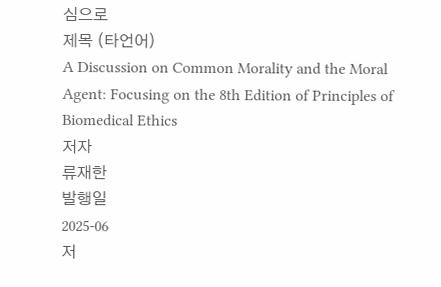심으로
제목 (타언어)
A Discussion on Common Morality and the Moral Agent: Focusing on the 8th Edition of Principles of Biomedical Ethics
저자
류재한
발행일
2025-06
저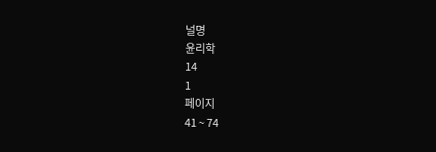널명
윤리학
14
1
페이지
41 ~ 74